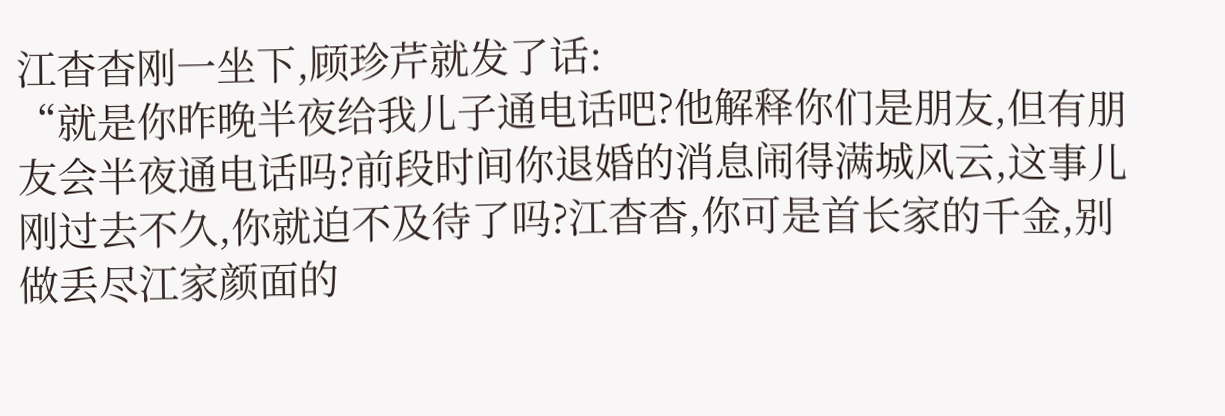江杳杳刚一坐下,顾珍芹就发了话:
“就是你昨晚半夜给我儿子通电话吧?他解释你们是朋友,但有朋友会半夜通电话吗?前段时间你退婚的消息闹得满城风云,这事儿刚过去不久,你就迫不及待了吗?江杳杳,你可是首长家的千金,别做丢尽江家颜面的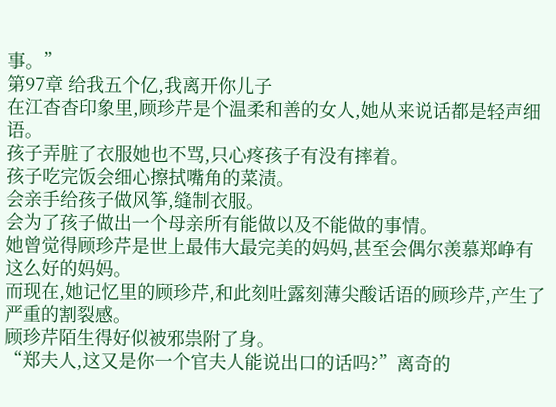事。”
第97章 给我五个亿,我离开你儿子
在江杳杳印象里,顾珍芹是个温柔和善的女人,她从来说话都是轻声细语。
孩子弄脏了衣服她也不骂,只心疼孩子有没有摔着。
孩子吃完饭会细心擦拭嘴角的菜渍。
会亲手给孩子做风筝,缝制衣服。
会为了孩子做出一个母亲所有能做以及不能做的事情。
她曾觉得顾珍芹是世上最伟大最完美的妈妈,甚至会偶尔羡慕郑峥有这么好的妈妈。
而现在,她记忆里的顾珍芹,和此刻吐露刻薄尖酸话语的顾珍芹,产生了严重的割裂感。
顾珍芹陌生得好似被邪祟附了身。
“郑夫人,这又是你一个官夫人能说出口的话吗?”离奇的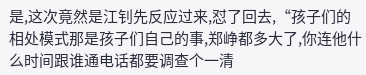是,这次竟然是江钊先反应过来,怼了回去,“孩子们的相处模式那是孩子们自己的事,郑峥都多大了,你连他什么时间跟谁通电话都要调查个一清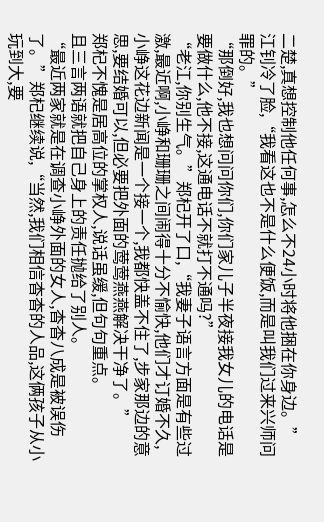二楚,真想控制他任何事,怎么不24小时将他捆在你身边。”
江钊冷了脸,“我看这也不是什么便饭,而是叫我们过来兴师问罪的。”
“那倒好,我也想问问你们,你们家儿子半夜接我女儿的电话是要做什么,他不接,这通电话不就打不通吗?”
“老江,你别生气。”郑杞开了口,“我妻子语言方面是有些过激,最近啊,小峥和珊珊之间闹得十分不愉快,他们才订婚不久,小峥这花边新闻是一个接一个,我都快盖不住了,步家那边的意思,要结婚可以,但必要把外面的莺莺燕燕解决干净了。”
郑杞不愧是居高位的掌权人,说话虽缓,但句句重点。
且三言两语就把自己身上的责任抛给了别人。
“最近两家就是在调查小峥外面的女人,杳杳八成是被误伤了。”郑杞继续说,“当然,我们相信杳杳的人品,这俩孩子从小玩到大,要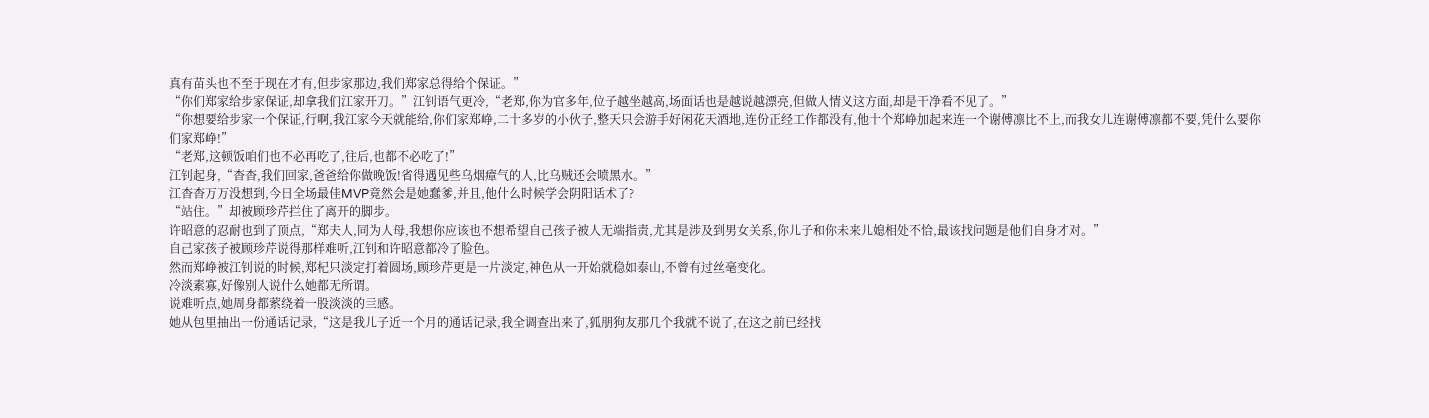真有苗头也不至于现在才有,但步家那边,我们郑家总得给个保证。”
“你们郑家给步家保证,却拿我们江家开刀。”江钊语气更冷,“老郑,你为官多年,位子越坐越高,场面话也是越说越漂亮,但做人情义这方面,却是干净看不见了。”
“你想要给步家一个保证,行啊,我江家今天就能给,你们家郑峥,二十多岁的小伙子,整天只会游手好闲花天酒地,连份正经工作都没有,他十个郑峥加起来连一个谢傅凛比不上,而我女儿连谢傅凛都不要,凭什么要你们家郑峥!”
“老郑,这顿饭咱们也不必再吃了,往后,也都不必吃了!”
江钊起身,“杳杳,我们回家,爸爸给你做晚饭!省得遇见些乌烟瘴气的人,比乌贼还会喷黑水。”
江杳杳万万没想到,今日全场最佳MVP竟然会是她蠢爹,并且,他什么时候学会阴阳话术了?
“站住。”却被顾珍芹拦住了离开的脚步。
许昭意的忍耐也到了顶点,“郑夫人,同为人母,我想你应该也不想希望自己孩子被人无端指责,尤其是涉及到男女关系,你儿子和你未来儿媳相处不恰,最该找问题是他们自身才对。”
自己家孩子被顾珍芹说得那样难听,江钊和许昭意都冷了脸色。
然而郑峥被江钊说的时候,郑杞只淡定打着圆场,顾珍芹更是一片淡定,神色从一开始就稳如泰山,不曾有过丝毫变化。
冷淡素寡,好像别人说什么她都无所谓。
说难听点,她周身都萦绕着一股淡淡的亖感。
她从包里抽出一份通话记录,“这是我儿子近一个月的通话记录,我全调查出来了,狐朋狗友那几个我就不说了,在这之前已经找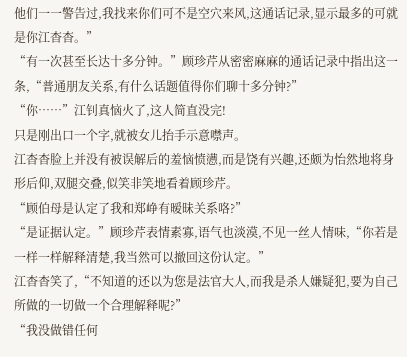他们一一警告过,我找来你们可不是空穴来风,这通话记录,显示最多的可就是你江杳杳。”
“有一次甚至长达十多分钟。”顾珍芹从密密麻麻的通话记录中指出这一条,“普通朋友关系,有什么话题值得你们聊十多分钟?”
“你……”江钊真恼火了,这人简直没完!
只是刚出口一个字,就被女儿抬手示意噤声。
江杳杳脸上并没有被误解后的羞恼愤懑,而是饶有兴趣,还颇为怡然地将身形后仰,双腿交叠,似笑非笑地看着顾珍芹。
“顾伯母是认定了我和郑峥有暧昧关系咯?”
“是证据认定。”顾珍芹表情素寡,语气也淡漠,不见一丝人情味,“你若是一样一样解释清楚,我当然可以撤回这份认定。”
江杳杳笑了,“不知道的还以为您是法官大人,而我是杀人嫌疑犯,要为自己所做的一切做一个合理解释呢?”
“我没做错任何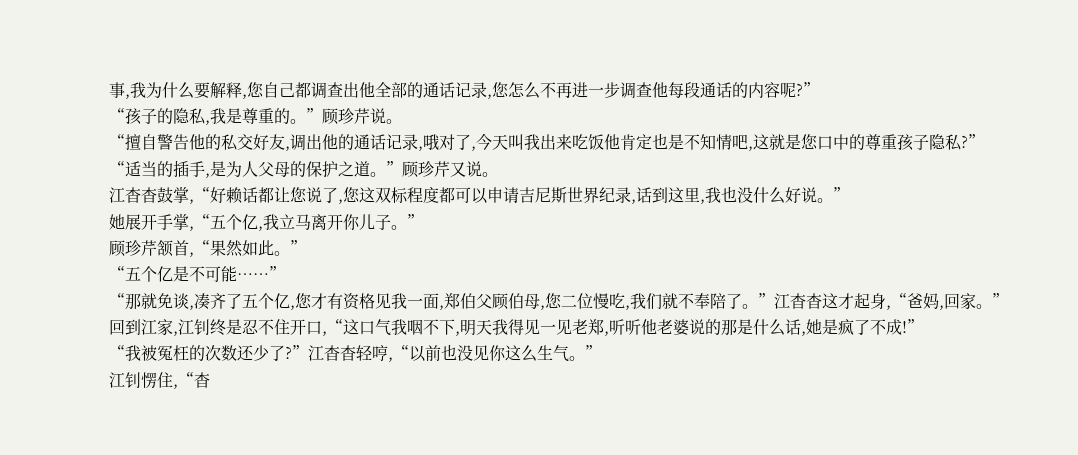事,我为什么要解释,您自己都调查出他全部的通话记录,您怎么不再进一步调查他每段通话的内容呢?”
“孩子的隐私,我是尊重的。”顾珍芹说。
“擅自警告他的私交好友,调出他的通话记录,哦对了,今天叫我出来吃饭他肯定也是不知情吧,这就是您口中的尊重孩子隐私?”
“适当的插手,是为人父母的保护之道。”顾珍芹又说。
江杳杳鼓掌,“好赖话都让您说了,您这双标程度都可以申请吉尼斯世界纪录,话到这里,我也没什么好说。”
她展开手掌,“五个亿,我立马离开你儿子。”
顾珍芹颔首,“果然如此。”
“五个亿是不可能……”
“那就免谈,凑齐了五个亿,您才有资格见我一面,郑伯父顾伯母,您二位慢吃,我们就不奉陪了。”江杳杳这才起身,“爸妈,回家。”
回到江家,江钊终是忍不住开口,“这口气我咽不下,明天我得见一见老郑,听听他老婆说的那是什么话,她是疯了不成!”
“我被冤枉的次数还少了?”江杳杳轻哼,“以前也没见你这么生气。”
江钊愣住,“杳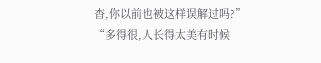杳,你以前也被这样误解过吗?”
“多得很,人长得太美有时候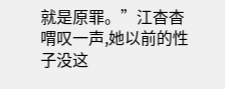就是原罪。”江杳杳喟叹一声,她以前的性子没这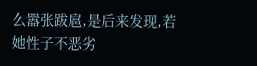么嚣张跋扈,是后来发现,若她性子不恶劣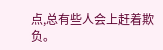点,总有些人会上赶着欺负。